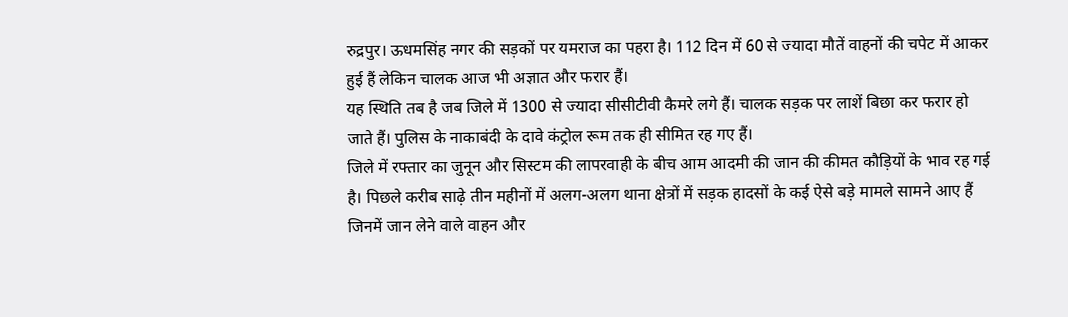रुद्रपुर। ऊधमसिंह नगर की सड़कों पर यमराज का पहरा है। 112 दिन में 60 से ज्यादा मौतें वाहनों की चपेट में आकर हुई हैं लेकिन चालक आज भी अज्ञात और फरार हैं।
यह स्थिति तब है जब जिले में 1300 से ज्यादा सीसीटीवी कैमरे लगे हैं। चालक सड़क पर लाशें बिछा कर फरार हो जाते हैं। पुलिस के नाकाबंदी के दावे कंट्रोल रूम तक ही सीमित रह गए हैं।
जिले में रफ्तार का जुनून और सिस्टम की लापरवाही के बीच आम आदमी की जान की कीमत कौड़ियों के भाव रह गई है। पिछले करीब साढ़े तीन महीनों में अलग-अलग थाना क्षेत्रों में सड़क हादसों के कई ऐसे बड़े मामले सामने आए हैं जिनमें जान लेने वाले वाहन और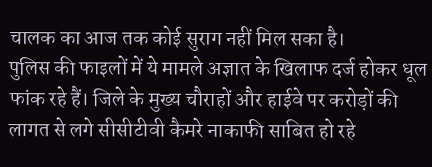चालक का आज तक कोई सुराग नहीं मिल सका है।
पुलिस की फाइलों में ये मामले अज्ञात के खिलाफ दर्ज होकर धूल फांक रहे हैं। जिले के मुख्य चौराहों और हाईवे पर करोड़ों की लागत से लगे सीसीटीवी कैमरे नाकाफी साबित हो रहे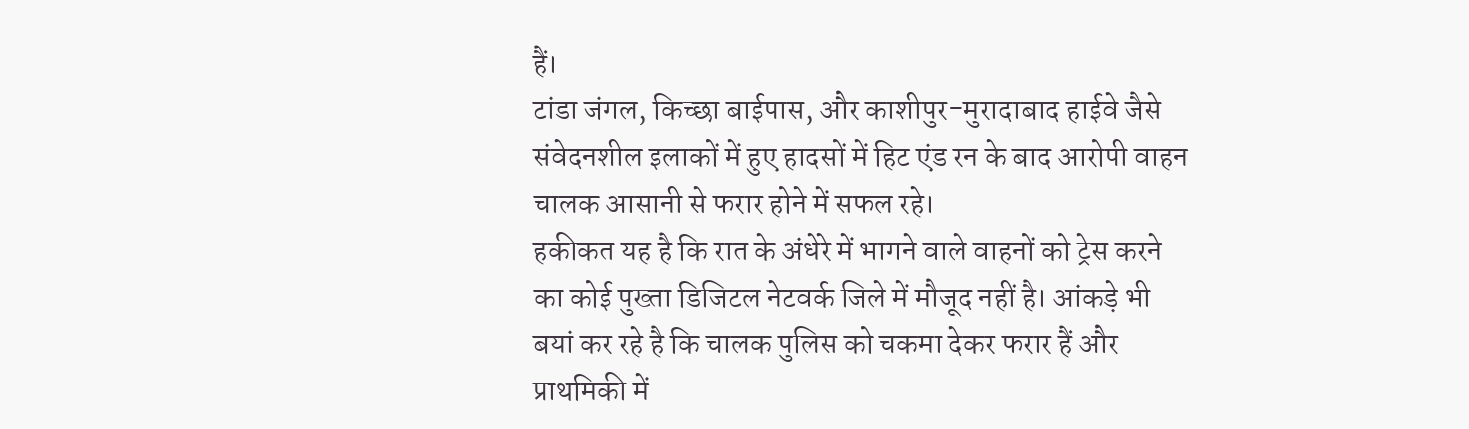हैं।
टांडा जंगल, किच्छा बाईपास, और काशीपुर-मुरादाबाद हाईवे जैसे संवेदनशील इलाकों में हुए हादसों में हिट एंड रन के बाद आरोपी वाहन चालक आसानी से फरार होने में सफल रहे।
हकीकत यह है कि रात के अंधेरे में भागने वाले वाहनों को ट्रेस करने का कोई पुख्ता डिजिटल नेटवर्क जिले में मौजूद नहीं है। आंकड़े भी बयां कर रहे है कि चालक पुलिस को चकमा देकर फरार हैं और प्राथमिकी में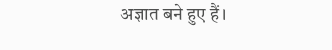अज्ञात बने हुए हैं।